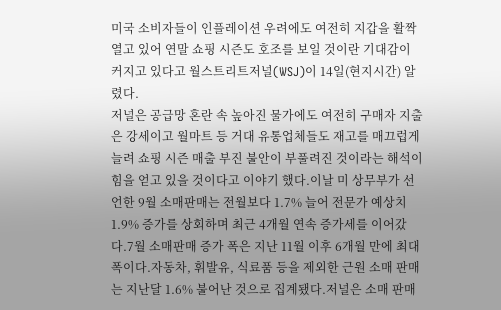미국 소비자들이 인플레이션 우려에도 여전히 지갑을 활짝 열고 있어 연말 쇼핑 시즌도 호조를 보일 것이란 기대감이 커지고 있다고 월스트리트저널(WSJ)이 14일(현지시간) 알렸다.
저널은 공급망 혼란 속 높아진 물가에도 여전히 구매자 지출은 강세이고 월마트 등 거대 유통업체들도 재고를 매끄럽게 늘려 쇼핑 시즌 매출 부진 불안이 부풀려진 것이라는 해석이 힘을 얻고 있을 것이다고 이야기 했다.이날 미 상무부가 선언한 9월 소매판매는 전월보다 1.7% 늘어 전문가 예상치 1.9% 증가를 상회하며 최근 4개월 연속 증가세를 이어갔다.7월 소매판매 증가 폭은 지난 11월 이후 6개월 만에 최대폭이다.자동차, 휘발유, 식료품 등을 제외한 근원 소매 판매는 지난달 1.6% 불어난 것으로 집계됐다.저널은 소매 판매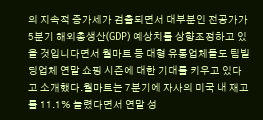의 지속적 증가세가 검출되면서 대부분인 전공가가 5분기 해외총생산(GDP) 예상치를 상향조정하고 있을 것입니다면서 월마트 등 대형 유통업체들도 팀빌딩업체 연말 쇼핑 시즌에 대한 기대를 키우고 있다고 소개했다.월마트는 7분기에 자사의 미국 내 재고를 11.1% 늘렸다면서 연말 성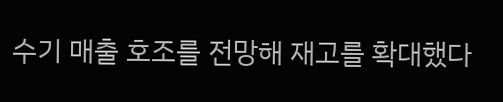수기 매출 호조를 전망해 재고를 확대했다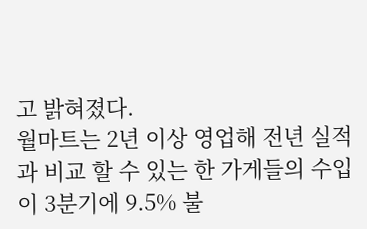고 밝혀졌다.
월마트는 2년 이상 영업해 전년 실적과 비교 할 수 있는 한 가게들의 수입이 3분기에 9.5% 불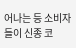어나는 등 소비자들이 신종 코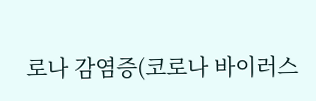로나 감염증(코로나 바이러스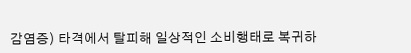감염증) 타격에서 탈피해 일상적인 소비행태로 복귀하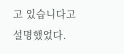고 있습니다고 설명했었다.